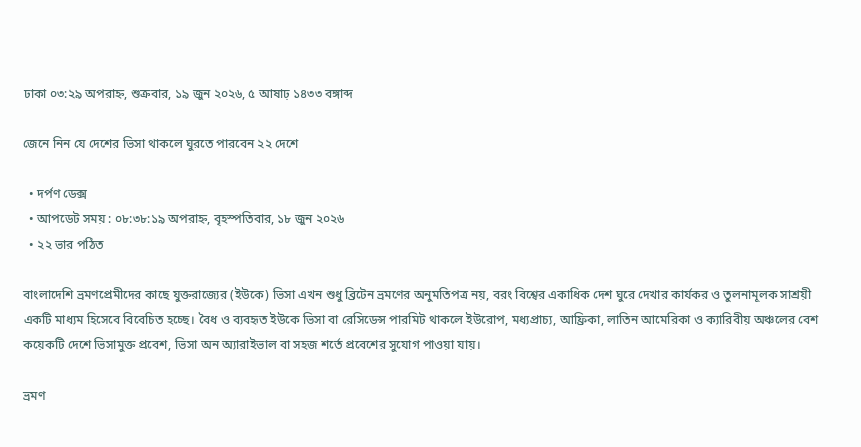ঢাকা ০৩:২৯ অপরাহ্ন, শুক্রবার, ১৯ জুন ২০২৬, ৫ আষাঢ় ১৪৩৩ বঙ্গাব্দ

জেনে নিন যে দেশের ভিসা থাকলে ঘুরতে পারবেন ২২ দেশে

  • দর্পণ ডেক্স
  • আপডেট সময় : ০৮:৩৮:১৯ অপরাহ্ন, বৃহস্পতিবার, ১৮ জুন ২০২৬
  • ২২ ভার পঠিত

বাংলাদেশি ভ্রমণপ্রেমীদের কাছে যুক্তরাজ্যের (ইউকে) ভিসা এখন শুধু ব্রিটেন ভ্রমণের অনুমতিপত্র নয়, বরং বিশ্বের একাধিক দেশ ঘুরে দেখার কার্যকর ও তুলনামূলক সাশ্রয়ী একটি মাধ্যম হিসেবে বিবেচিত হচ্ছে। বৈধ ও ব্যবহৃত ইউকে ভিসা বা রেসিডেন্স পারমিট থাকলে ইউরোপ, মধ্যপ্রাচ্য, আফ্রিকা, লাতিন আমেরিকা ও ক্যারিবীয় অঞ্চলের বেশ কয়েকটি দেশে ভিসামুক্ত প্রবেশ, ভিসা অন অ্যারাইভাল বা সহজ শর্তে প্রবেশের সুযোগ পাওয়া যায়।

ভ্রমণ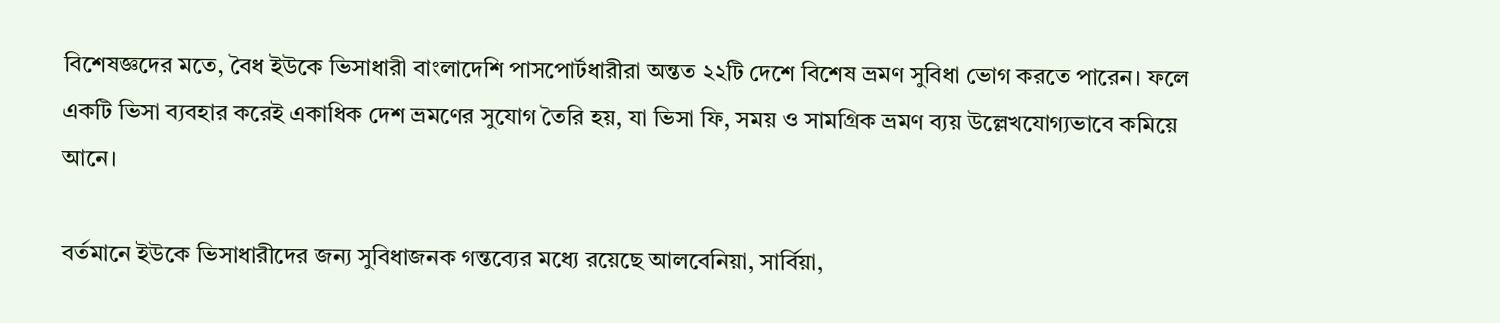বিশেষজ্ঞদের মতে, বৈধ ইউকে ভিসাধারী বাংলাদেশি পাসপোর্টধারীরা অন্তত ২২টি দেশে বিশেষ ভ্রমণ সুবিধা ভোগ করতে পারেন। ফলে একটি ভিসা ব্যবহার করেই একাধিক দেশ ভ্রমণের সুযোগ তৈরি হয়, যা ভিসা ফি, সময় ও সামগ্রিক ভ্রমণ ব্যয় উল্লেখযোগ্যভাবে কমিয়ে আনে।

বর্তমানে ইউকে ভিসাধারীদের জন্য সুবিধাজনক গন্তব্যের মধ্যে রয়েছে আলবেনিয়া, সার্বিয়া,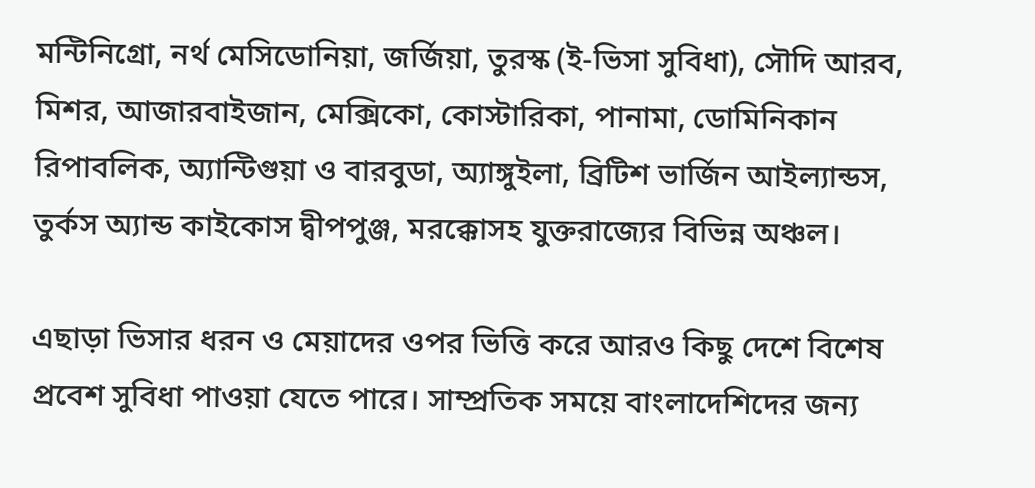মন্টিনিগ্রো, নর্থ মেসিডোনিয়া, জর্জিয়া, তুরস্ক (ই-ভিসা সুবিধা), সৌদি আরব, মিশর, আজারবাইজান, মেক্সিকো, কোস্টারিকা, পানামা, ডোমিনিকান রিপাবলিক, অ্যান্টিগুয়া ও বারবুডা, অ্যাঙ্গুইলা, ব্রিটিশ ভার্জিন আইল্যান্ডস, তুর্কস অ্যান্ড কাইকোস দ্বীপপুঞ্জ, মরক্কোসহ যুক্তরাজ্যের বিভিন্ন অঞ্চল।

এছাড়া ভিসার ধরন ও মেয়াদের ওপর ভিত্তি করে আরও কিছু দেশে বিশেষ প্রবেশ সুবিধা পাওয়া যেতে পারে। সাম্প্রতিক সময়ে বাংলাদেশিদের জন্য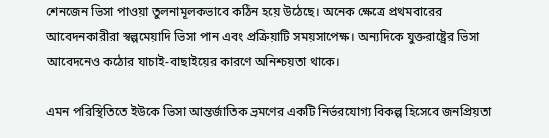শেনজেন ভিসা পাওয়া তুলনামূলকভাবে কঠিন হয়ে উঠেছে। অনেক ক্ষেত্রে প্রথমবারের আবেদনকারীরা স্বল্পমেয়াদি ভিসা পান এবং প্রক্রিয়াটি সময়সাপেক্ষ। অন্যদিকে যুক্তরাষ্ট্রের ভিসা আবেদনেও কঠোর যাচাই-বাছাইয়ের কারণে অনিশ্চয়তা থাকে।

এমন পরিস্থিতিতে ইউকে ভিসা আন্তর্জাতিক ভ্রমণের একটি নির্ভরযোগ্য বিকল্প হিসেবে জনপ্রিয়তা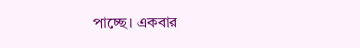পাচ্ছে। একবার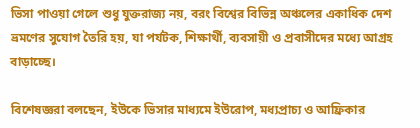ভিসা পাওয়া গেলে শুধু যুক্তরাজ্য নয়, বরং বিশ্বের বিভিন্ন অঞ্চলের একাধিক দেশ ভ্রমণের সুযোগ তৈরি হয়, যা পর্যটক, শিক্ষার্থী, ব্যবসায়ী ও প্রবাসীদের মধ্যে আগ্রহ বাড়াচ্ছে।

বিশেষজ্ঞরা বলছেন, ইউকে ভিসার মাধ্যমে ইউরোপ, মধ্যপ্রাচ্য ও আফ্রিকার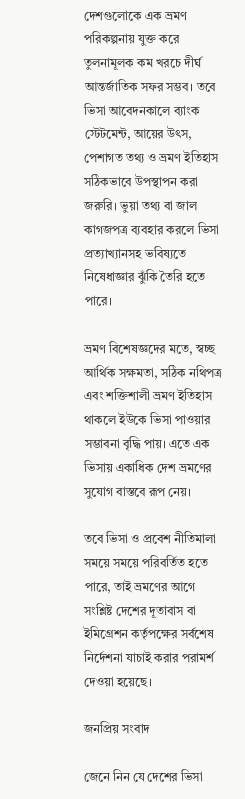দেশগুলোকে এক ভ্রমণ পরিকল্পনায় যুক্ত করে তুলনামূলক কম খরচে দীর্ঘ আন্তর্জাতিক সফর সম্ভব। তবে ভিসা আবেদনকালে ব্যাংক স্টেটমেন্ট, আয়ের উৎস, পেশাগত তথ্য ও ভ্রমণ ইতিহাস সঠিকভাবে উপস্থাপন করা জরুরি। ভুয়া তথ্য বা জাল কাগজপত্র ব্যবহার করলে ভিসা প্রত্যাখ্যানসহ ভবিষ্যতে নিষেধাজ্ঞার ঝুঁকি তৈরি হতে পারে।

ভ্রমণ বিশেষজ্ঞদের মতে, স্বচ্ছ আর্থিক সক্ষমতা, সঠিক নথিপত্র এবং শক্তিশালী ভ্রমণ ইতিহাস থাকলে ইউকে ভিসা পাওয়ার সম্ভাবনা বৃদ্ধি পায়। এতে এক ভিসায় একাধিক দেশ ভ্রমণের সুযোগ বাস্তবে রূপ নেয়।

তবে ভিসা ও প্রবেশ নীতিমালা সময়ে সময়ে পরিবর্তিত হতে পারে, তাই ভ্রমণের আগে সংশ্লিষ্ট দেশের দূতাবাস বা ইমিগ্রেশন কর্তৃপক্ষের সর্বশেষ নির্দেশনা যাচাই করার পরামর্শ দেওয়া হয়েছে।

জনপ্রিয় সংবাদ

জেনে নিন যে দেশের ভিসা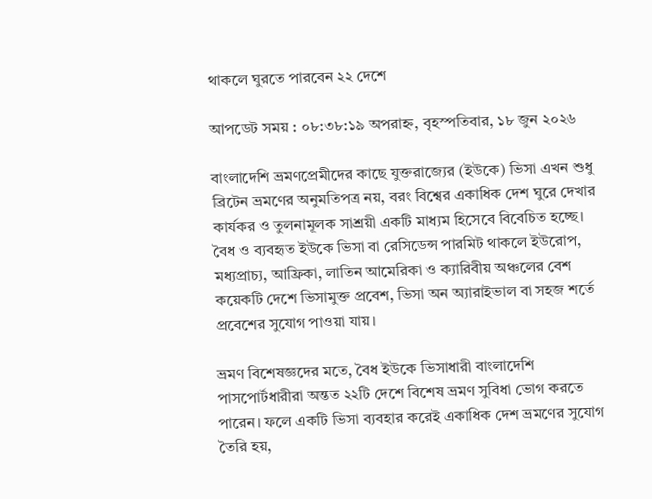থাকলে ঘুরতে পারবেন ২২ দেশে

আপডেট সময় : ০৮:৩৮:১৯ অপরাহ্ন, বৃহস্পতিবার, ১৮ জুন ২০২৬

বাংলাদেশি ভ্রমণপ্রেমীদের কাছে যুক্তরাজ্যের (ইউকে) ভিসা এখন শুধু ব্রিটেন ভ্রমণের অনুমতিপত্র নয়, বরং বিশ্বের একাধিক দেশ ঘুরে দেখার কার্যকর ও তুলনামূলক সাশ্রয়ী একটি মাধ্যম হিসেবে বিবেচিত হচ্ছে। বৈধ ও ব্যবহৃত ইউকে ভিসা বা রেসিডেন্স পারমিট থাকলে ইউরোপ, মধ্যপ্রাচ্য, আফ্রিকা, লাতিন আমেরিকা ও ক্যারিবীয় অঞ্চলের বেশ কয়েকটি দেশে ভিসামুক্ত প্রবেশ, ভিসা অন অ্যারাইভাল বা সহজ শর্তে প্রবেশের সুযোগ পাওয়া যায়।

ভ্রমণ বিশেষজ্ঞদের মতে, বৈধ ইউকে ভিসাধারী বাংলাদেশি পাসপোর্টধারীরা অন্তত ২২টি দেশে বিশেষ ভ্রমণ সুবিধা ভোগ করতে পারেন। ফলে একটি ভিসা ব্যবহার করেই একাধিক দেশ ভ্রমণের সুযোগ তৈরি হয়,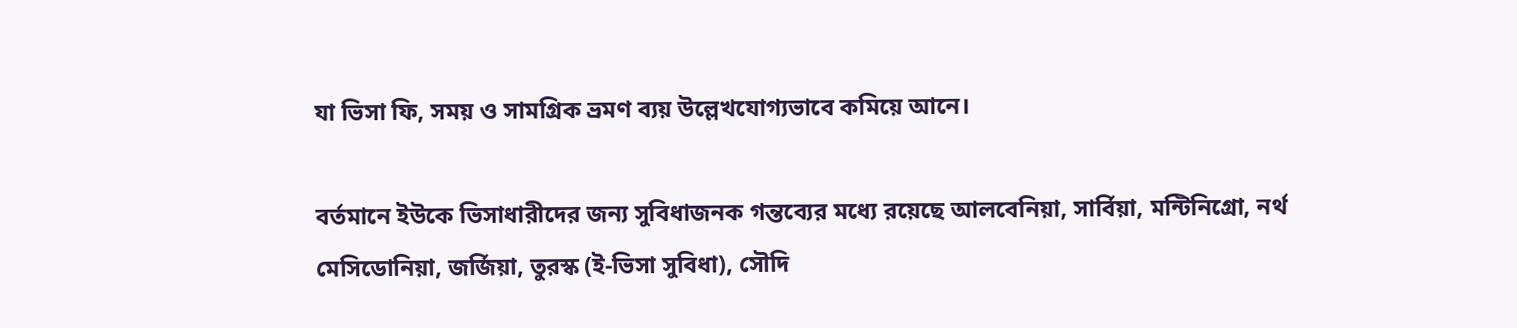যা ভিসা ফি, সময় ও সামগ্রিক ভ্রমণ ব্যয় উল্লেখযোগ্যভাবে কমিয়ে আনে।

বর্তমানে ইউকে ভিসাধারীদের জন্য সুবিধাজনক গন্তব্যের মধ্যে রয়েছে আলবেনিয়া, সার্বিয়া, মন্টিনিগ্রো, নর্থ মেসিডোনিয়া, জর্জিয়া, তুরস্ক (ই-ভিসা সুবিধা), সৌদি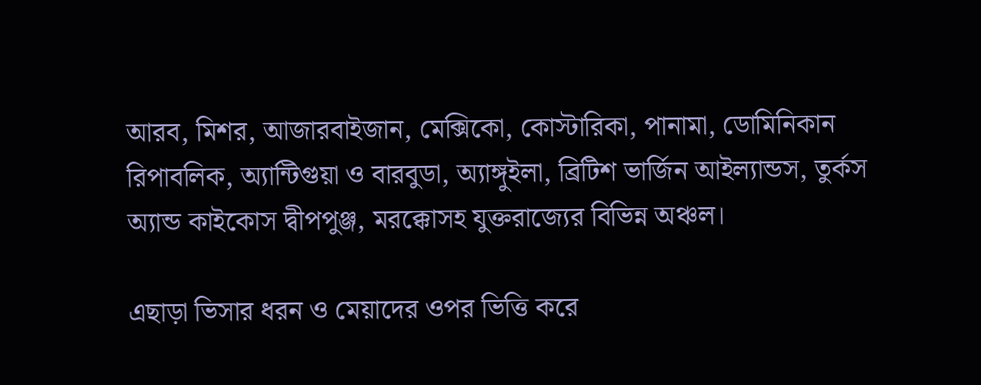আরব, মিশর, আজারবাইজান, মেক্সিকো, কোস্টারিকা, পানামা, ডোমিনিকান রিপাবলিক, অ্যান্টিগুয়া ও বারবুডা, অ্যাঙ্গুইলা, ব্রিটিশ ভার্জিন আইল্যান্ডস, তুর্কস অ্যান্ড কাইকোস দ্বীপপুঞ্জ, মরক্কোসহ যুক্তরাজ্যের বিভিন্ন অঞ্চল।

এছাড়া ভিসার ধরন ও মেয়াদের ওপর ভিত্তি করে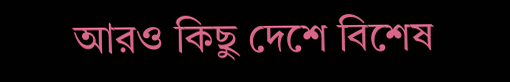আরও কিছু দেশে বিশেষ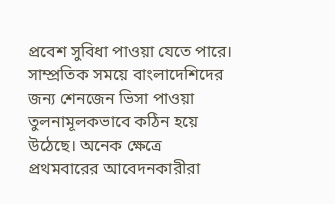প্রবেশ সুবিধা পাওয়া যেতে পারে। সাম্প্রতিক সময়ে বাংলাদেশিদের জন্য শেনজেন ভিসা পাওয়া তুলনামূলকভাবে কঠিন হয়ে উঠেছে। অনেক ক্ষেত্রে প্রথমবারের আবেদনকারীরা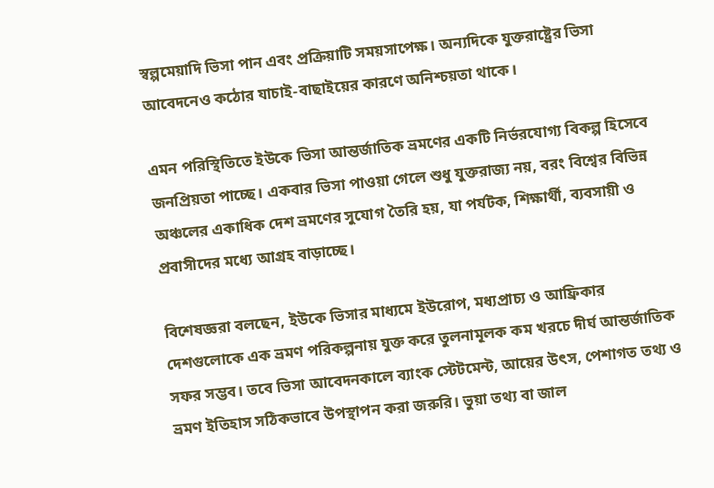স্বল্পমেয়াদি ভিসা পান এবং প্রক্রিয়াটি সময়সাপেক্ষ। অন্যদিকে যুক্তরাষ্ট্রের ভিসা আবেদনেও কঠোর যাচাই-বাছাইয়ের কারণে অনিশ্চয়তা থাকে।

এমন পরিস্থিতিতে ইউকে ভিসা আন্তর্জাতিক ভ্রমণের একটি নির্ভরযোগ্য বিকল্প হিসেবে জনপ্রিয়তা পাচ্ছে। একবার ভিসা পাওয়া গেলে শুধু যুক্তরাজ্য নয়, বরং বিশ্বের বিভিন্ন অঞ্চলের একাধিক দেশ ভ্রমণের সুযোগ তৈরি হয়, যা পর্যটক, শিক্ষার্থী, ব্যবসায়ী ও প্রবাসীদের মধ্যে আগ্রহ বাড়াচ্ছে।

বিশেষজ্ঞরা বলছেন, ইউকে ভিসার মাধ্যমে ইউরোপ, মধ্যপ্রাচ্য ও আফ্রিকার দেশগুলোকে এক ভ্রমণ পরিকল্পনায় যুক্ত করে তুলনামূলক কম খরচে দীর্ঘ আন্তর্জাতিক সফর সম্ভব। তবে ভিসা আবেদনকালে ব্যাংক স্টেটমেন্ট, আয়ের উৎস, পেশাগত তথ্য ও ভ্রমণ ইতিহাস সঠিকভাবে উপস্থাপন করা জরুরি। ভুয়া তথ্য বা জাল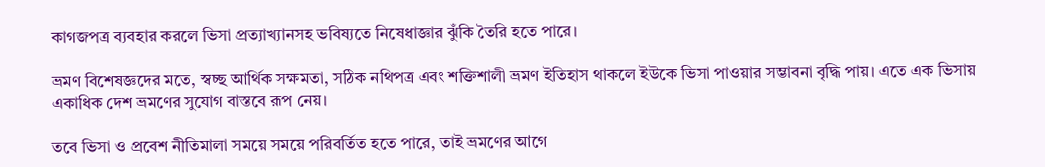কাগজপত্র ব্যবহার করলে ভিসা প্রত্যাখ্যানসহ ভবিষ্যতে নিষেধাজ্ঞার ঝুঁকি তৈরি হতে পারে।

ভ্রমণ বিশেষজ্ঞদের মতে, স্বচ্ছ আর্থিক সক্ষমতা, সঠিক নথিপত্র এবং শক্তিশালী ভ্রমণ ইতিহাস থাকলে ইউকে ভিসা পাওয়ার সম্ভাবনা বৃদ্ধি পায়। এতে এক ভিসায় একাধিক দেশ ভ্রমণের সুযোগ বাস্তবে রূপ নেয়।

তবে ভিসা ও প্রবেশ নীতিমালা সময়ে সময়ে পরিবর্তিত হতে পারে, তাই ভ্রমণের আগে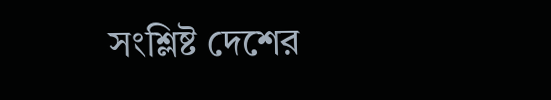সংশ্লিষ্ট দেশের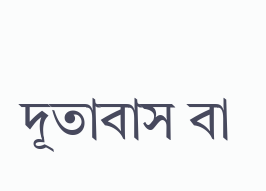দূতাবাস বা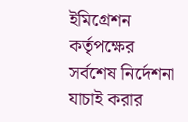ইমিগ্রেশন কর্তৃপক্ষের সর্বশেষ নির্দেশনা যাচাই করার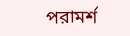পরামর্শ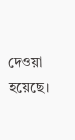দেওয়া হয়েছে।